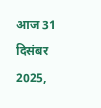आज 31 दिसंबर 2025,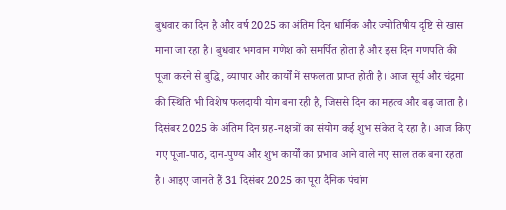बुधवार का दिन है और वर्ष 2025 का अंतिम दिन धार्मिक और ज्योतिषीय दृष्टि से खास माना जा रहा है। बुधवार भगवान गणेश को समर्पित होता है और इस दिन गणपति की पूजा करने से बुद्धि, व्यापार और कार्यों में सफलता प्राप्त होती है। आज सूर्य और चंद्रमा की स्थिति भी विशेष फलदायी योग बना रही है, जिससे दिन का महत्व और बढ़ जाता है।
दिसंबर 2025 के अंतिम दिन ग्रह-नक्षत्रों का संयोग कई शुभ संकेत दे रहा है। आज किए गए पूजा-पाठ, दान-पुण्य और शुभ कार्यों का प्रभाव आने वाले नए साल तक बना रहता है। आइए जानते हैं 31 दिसंबर 2025 का पूरा दैनिक पंचांग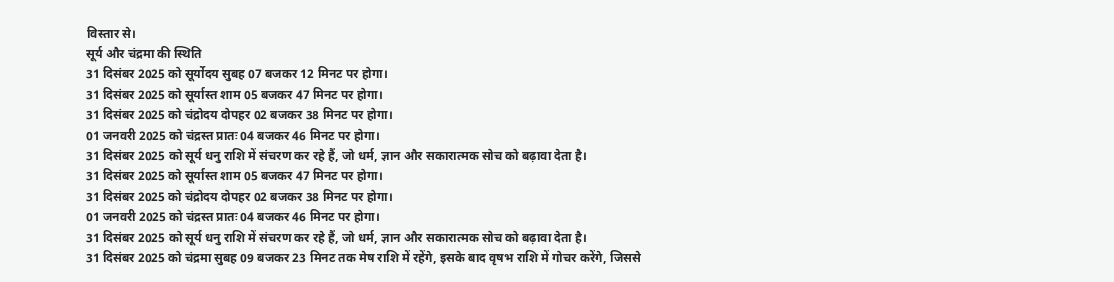विस्तार से।
सूर्य और चंद्रमा की स्थिति
31 दिसंबर 2025 को सूर्योदय सुबह 07 बजकर 12 मिनट पर होगा।
31 दिसंबर 2025 को सूर्यास्त शाम 05 बजकर 47 मिनट पर होगा।
31 दिसंबर 2025 को चंद्रोदय दोपहर 02 बजकर 38 मिनट पर होगा।
01 जनवरी 2025 को चंद्रस्त प्रातः 04 बजकर 46 मिनट पर होगा।
31 दिसंबर 2025 को सूर्य धनु राशि में संचरण कर रहे हैं, जो धर्म, ज्ञान और सकारात्मक सोच को बढ़ावा देता है।
31 दिसंबर 2025 को सूर्यास्त शाम 05 बजकर 47 मिनट पर होगा।
31 दिसंबर 2025 को चंद्रोदय दोपहर 02 बजकर 38 मिनट पर होगा।
01 जनवरी 2025 को चंद्रस्त प्रातः 04 बजकर 46 मिनट पर होगा।
31 दिसंबर 2025 को सूर्य धनु राशि में संचरण कर रहे हैं, जो धर्म, ज्ञान और सकारात्मक सोच को बढ़ावा देता है।
31 दिसंबर 2025 को चंद्रमा सुबह 09 बजकर 23 मिनट तक मेष राशि में रहेंगे, इसके बाद वृषभ राशि में गोचर करेंगे, जिससे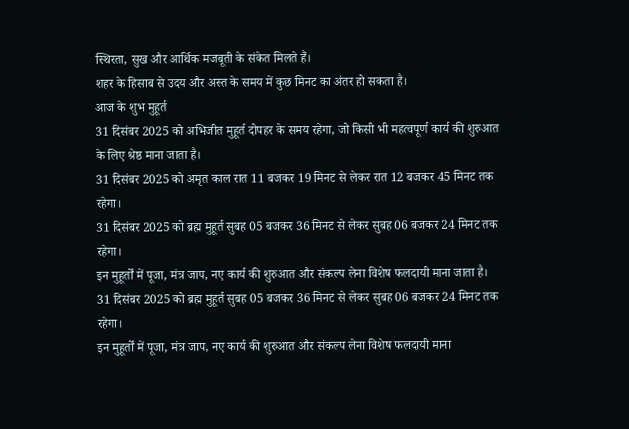स्थिरता, सुख और आर्थिक मजबूती के संकेत मिलते हैं।
शहर के हिसाब से उदय और अस्त के समय में कुछ मिनट का अंतर हो सकता है।
आज के शुभ मुहूर्त
31 दिसंबर 2025 को अभिजीत मुहूर्त दोपहर के समय रहेगा, जो किसी भी महत्वपूर्ण कार्य की शुरुआत के लिए श्रेष्ठ माना जाता है।
31 दिसंबर 2025 को अमृत काल रात 11 बजकर 19 मिनट से लेकर रात 12 बजकर 45 मिनट तक रहेगा।
31 दिसंबर 2025 को ब्रह्म मुहूर्त सुबह 05 बजकर 36 मिनट से लेकर सुबह 06 बजकर 24 मिनट तक रहेगा।
इन मुहूर्तों में पूजा, मंत्र जाप, नए कार्य की शुरुआत और संकल्प लेना विशेष फलदायी माना जाता है।
31 दिसंबर 2025 को ब्रह्म मुहूर्त सुबह 05 बजकर 36 मिनट से लेकर सुबह 06 बजकर 24 मिनट तक रहेगा।
इन मुहूर्तों में पूजा, मंत्र जाप, नए कार्य की शुरुआत और संकल्प लेना विशेष फलदायी माना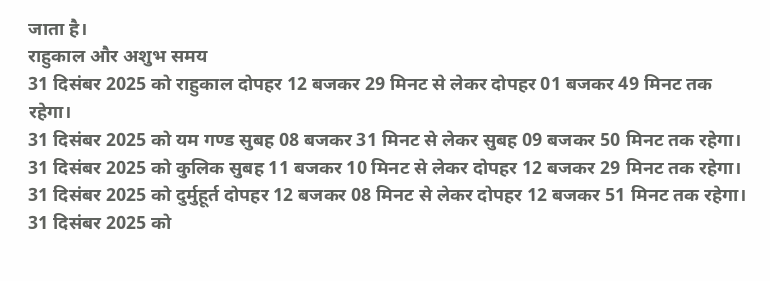जाता है।
राहुकाल और अशुभ समय
31 दिसंबर 2025 को राहुकाल दोपहर 12 बजकर 29 मिनट से लेकर दोपहर 01 बजकर 49 मिनट तक रहेगा।
31 दिसंबर 2025 को यम गण्ड सुबह 08 बजकर 31 मिनट से लेकर सुबह 09 बजकर 50 मिनट तक रहेगा।
31 दिसंबर 2025 को कुलिक सुबह 11 बजकर 10 मिनट से लेकर दोपहर 12 बजकर 29 मिनट तक रहेगा।
31 दिसंबर 2025 को दुर्मुहूर्त दोपहर 12 बजकर 08 मिनट से लेकर दोपहर 12 बजकर 51 मिनट तक रहेगा।
31 दिसंबर 2025 को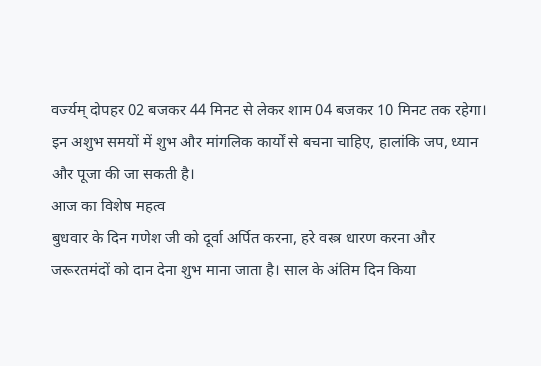वर्ज्यम् दोपहर 02 बजकर 44 मिनट से लेकर शाम 04 बजकर 10 मिनट तक रहेगा।
इन अशुभ समयों में शुभ और मांगलिक कार्यों से बचना चाहिए, हालांकि जप, ध्यान और पूजा की जा सकती है।
आज का विशेष महत्व
बुधवार के दिन गणेश जी को दूर्वा अर्पित करना, हरे वस्त्र धारण करना और जरूरतमंदों को दान देना शुभ माना जाता है। साल के अंतिम दिन किया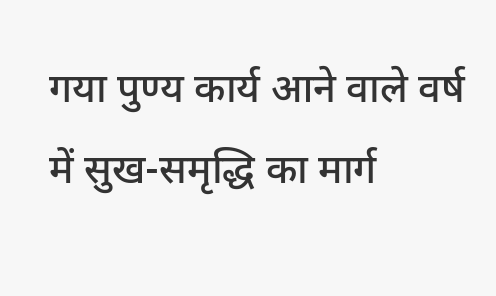गया पुण्य कार्य आने वाले वर्ष में सुख-समृद्धि का मार्ग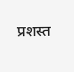प्रशस्त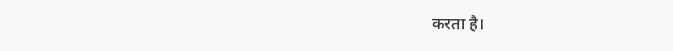करता है।